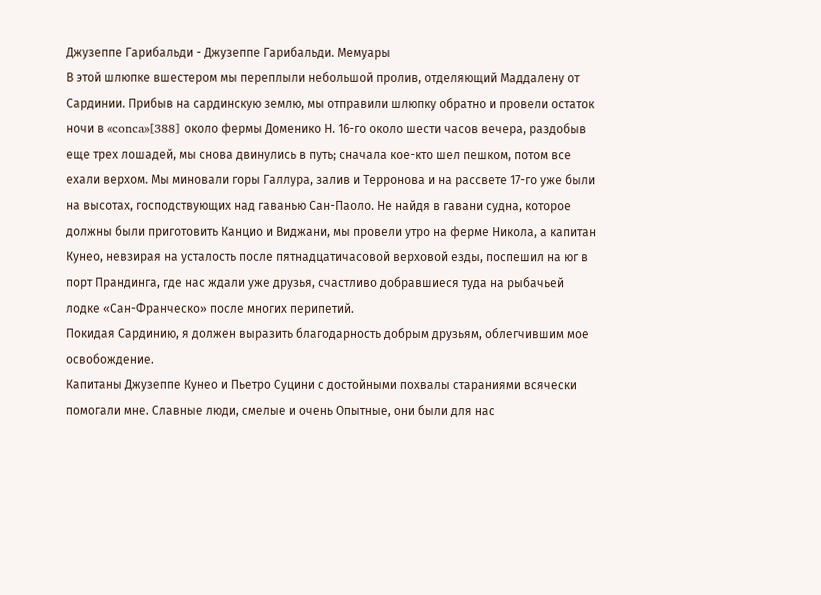Джузеппе Гарибальди - Джузеппе Гарибальди. Мемуары
В этой шлюпке вшестером мы переплыли небольшой пролив, отделяющий Маддалену от Сардинии. Прибыв на сардинскую землю, мы отправили шлюпку обратно и провели остаток ночи в «conca»[388] около фермы Доменико Н. 16-го около шести часов вечера, раздобыв еще трех лошадей, мы снова двинулись в путь; сначала кое-кто шел пешком, потом все ехали верхом. Мы миновали горы Галлура, залив и Терронова и на рассвете 17-го уже были на высотах, господствующих над гаванью Сан-Паоло. Не найдя в гавани судна, которое должны были приготовить Канцио и Виджани, мы провели утро на ферме Никола, а капитан Кунео, невзирая на усталость после пятнадцатичасовой верховой езды, поспешил на юг в порт Прандинга, где нас ждали уже друзья, счастливо добравшиеся туда на рыбачьей лодке «Сан-Франческо» после многих перипетий.
Покидая Сардинию, я должен выразить благодарность добрым друзьям, облегчившим мое освобождение.
Капитаны Джузеппе Кунео и Пьетро Суцини с достойными похвалы стараниями всячески помогали мне. Славные люди, смелые и очень Опытные, они были для нас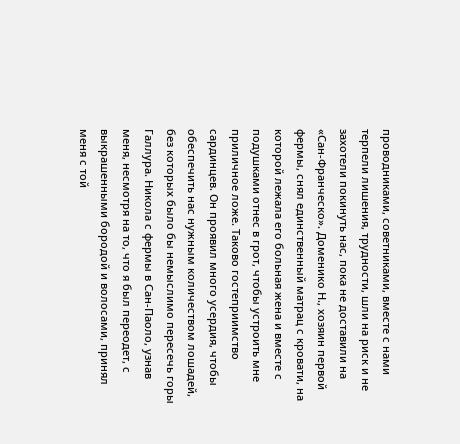проводниками, советниками, вместе с нами терпели лишения, трудности, шли на риск и не захотели покинуть нас, пока не доставили на «Сан-Франческо». Доменико Н., хозяин первой фермы, снял единственный матрац с кровати, на которой лежала его больная жена и вместе с подушками отнес в грот, чтобы устроить мне приличное ложе. Таково гостеприимство сардинцев. Он проявил много усердия, чтобы обеспечить нас нужным количеством лошадей, без которых было бы немыслимо пересечь горы Галлура. Никола с фермы в Сан-Паоло, узнав меня, несмотря на то, что я был переодет, с выкрашенными бородой и волосами, принял меня с той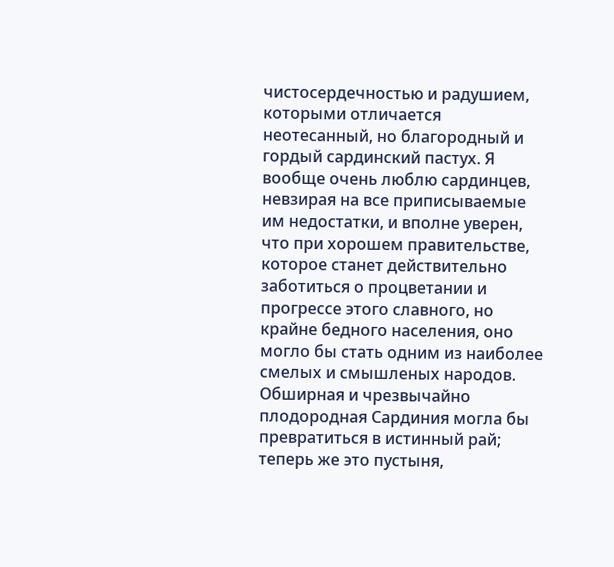чистосердечностью и радушием, которыми отличается неотесанный, но благородный и гордый сардинский пастух. Я вообще очень люблю сардинцев, невзирая на все приписываемые им недостатки, и вполне уверен, что при хорошем правительстве, которое станет действительно заботиться о процветании и прогрессе этого славного, но крайне бедного населения, оно могло бы стать одним из наиболее смелых и смышленых народов.
Обширная и чрезвычайно плодородная Сардиния могла бы превратиться в истинный рай; теперь же это пустыня,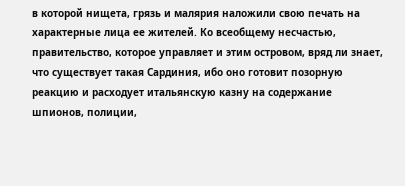в которой нищета, грязь и малярия наложили свою печать на характерные лица ее жителей. Ко всеобщему несчастью, правительство, которое управляет и этим островом, вряд ли знает, что существует такая Сардиния, ибо оно готовит позорную реакцию и расходует итальянскую казну на содержание шпионов, полиции,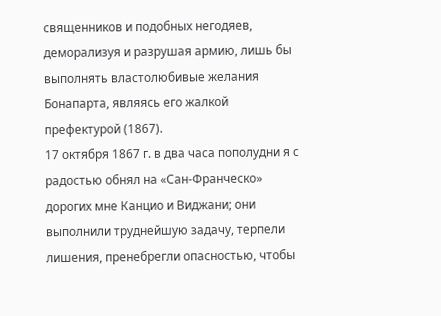священников и подобных негодяев, деморализуя и разрушая армию, лишь бы выполнять властолюбивые желания Бонапарта, являясь его жалкой префектурой (1867).
17 октября 1867 г. в два часа пополудни я с радостью обнял на «Сан-Франческо» дорогих мне Канцио и Виджани; они выполнили труднейшую задачу, терпели лишения, пренебрегли опасностью, чтобы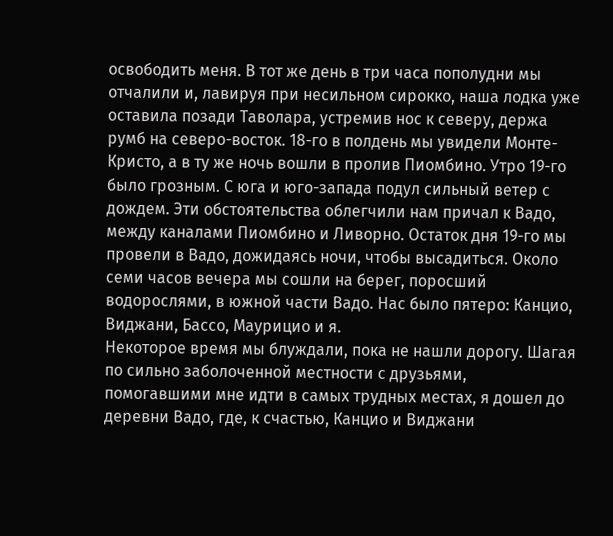освободить меня. В тот же день в три часа пополудни мы отчалили и, лавируя при несильном сирокко, наша лодка уже оставила позади Таволара, устремив нос к северу, держа румб на северо-восток. 18-го в полдень мы увидели Монте-Кристо, а в ту же ночь вошли в пролив Пиомбино. Утро 19-го было грозным. С юга и юго-запада подул сильный ветер с дождем. Эти обстоятельства облегчили нам причал к Вадо, между каналами Пиомбино и Ливорно. Остаток дня 19-го мы провели в Вадо, дожидаясь ночи, чтобы высадиться. Около семи часов вечера мы сошли на берег, поросший водорослями, в южной части Вадо. Нас было пятеро: Канцио, Виджани, Бассо, Маурицио и я.
Некоторое время мы блуждали, пока не нашли дорогу. Шагая по сильно заболоченной местности с друзьями, помогавшими мне идти в самых трудных местах, я дошел до деревни Вадо, где, к счастью, Канцио и Виджани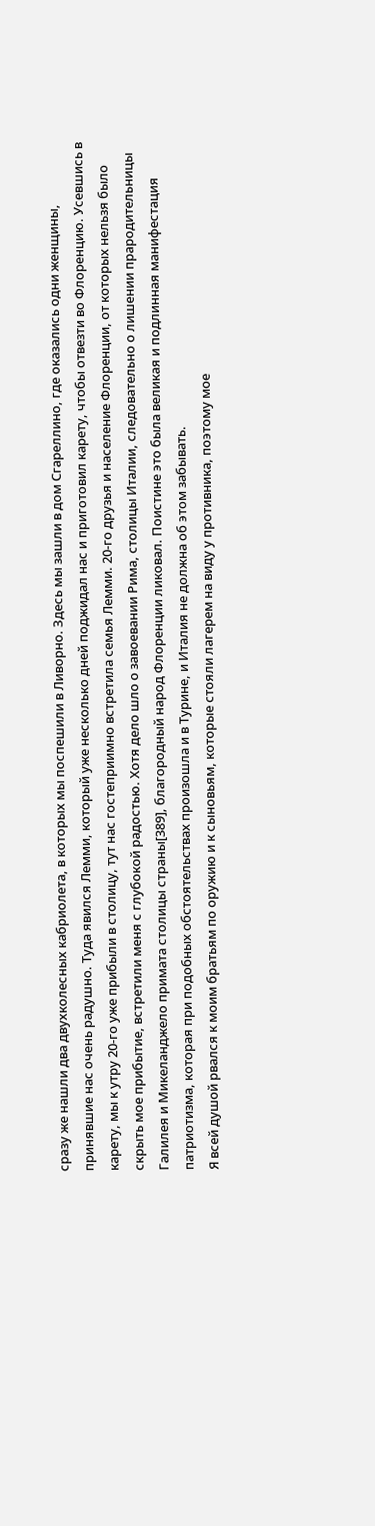сразу же нашли два двухколесных кабриолета, в которых мы поспешили в Ливорно. Здесь мы зашли в дом Сгареллино, где оказались одни женщины, принявшие нас очень радушно. Туда явился Лемми, который уже несколько дней поджидал нас и приготовил карету, чтобы отвезти во Флоренцию. Усевшись в карету, мы к утру 20-го уже прибыли в столицу, тут нас гостеприимно встретила семья Лемми. 20-го друзья и население Флоренции, от которых нельзя было скрыть мое прибытие, встретили меня с глубокой радостью. Хотя дело шло о завоевании Рима, столицы Италии, следовательно о лишении прародительницы Галилея и Микеланджело примата столицы страны[389], благородный народ Флоренции ликовал. Поистине это была великая и подлинная манифестация патриотизма, которая при подобных обстоятельствах произошла и в Турине, и Италия не должна об этом забывать.
Я всей душой рвался к моим братьям по оружию и к сыновьям, которые стояли лагерем на виду у противника, поэтому мое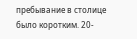пребывание в столице было коротким. 20-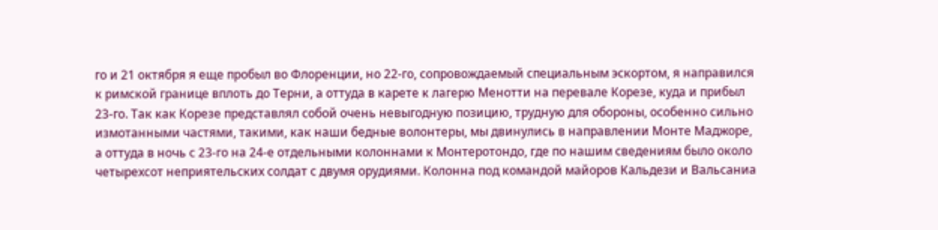го и 21 октября я еще пробыл во Флоренции, но 22-го, сопровождаемый специальным эскортом, я направился к римской границе вплоть до Терни, а оттуда в карете к лагерю Менотти на перевале Корезе, куда и прибыл 23-го. Так как Корезе представлял собой очень невыгодную позицию, трудную для обороны, особенно сильно измотанными частями, такими, как наши бедные волонтеры, мы двинулись в направлении Монте Маджоре, а оттуда в ночь с 23-го на 24-е отдельными колоннами к Монтеротондо, где по нашим сведениям было около четырехсот неприятельских солдат с двумя орудиями. Колонна под командой майоров Кальдези и Вальсаниа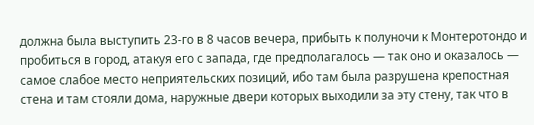должна была выступить 23-го в 8 часов вечера, прибыть к полуночи к Монтеротондо и пробиться в город, атакуя его с запада, где предполагалось — так оно и оказалось — самое слабое место неприятельских позиций, ибо там была разрушена крепостная стена и там стояли дома, наружные двери которых выходили за эту стену, так что в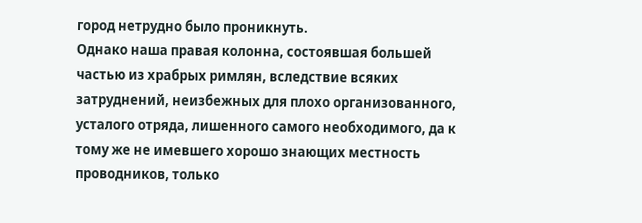город нетрудно было проникнуть.
Однако наша правая колонна, состоявшая большей частью из храбрых римлян, вследствие всяких затруднений, неизбежных для плохо организованного, усталого отряда, лишенного самого необходимого, да к тому же не имевшего хорошо знающих местность проводников, только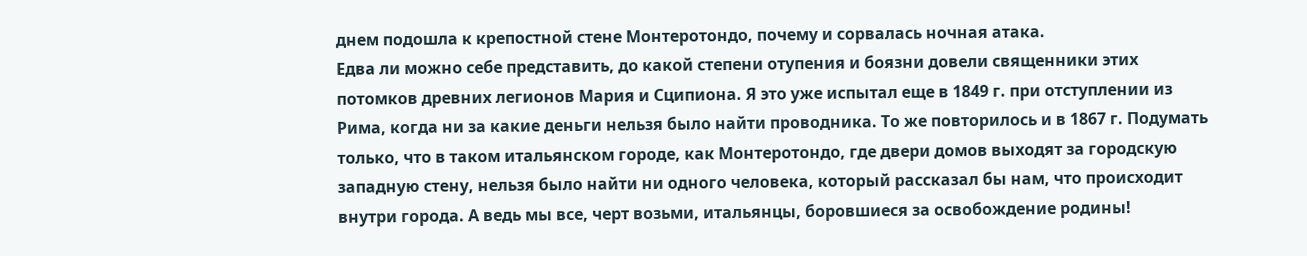днем подошла к крепостной стене Монтеротондо, почему и сорвалась ночная атака.
Едва ли можно себе представить, до какой степени отупения и боязни довели священники этих потомков древних легионов Мария и Сципиона. Я это уже испытал еще в 1849 г. при отступлении из Рима, когда ни за какие деньги нельзя было найти проводника. То же повторилось и в 1867 г. Подумать только, что в таком итальянском городе, как Монтеротондо, где двери домов выходят за городскую западную стену, нельзя было найти ни одного человека, который рассказал бы нам, что происходит внутри города. А ведь мы все, черт возьми, итальянцы, боровшиеся за освобождение родины!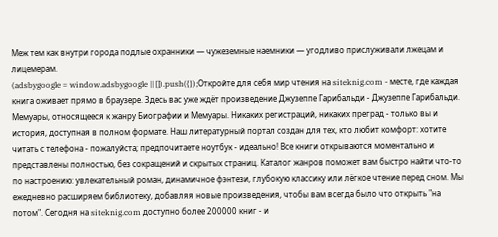Меж тем как внутри города подлые охранники — чужеземные наемники — угодливо прислуживали лжецам и лицемерам.
(adsbygoogle = window.adsbygoogle || []).push({});Откройте для себя мир чтения на siteknig.com - месте, где каждая книга оживает прямо в браузере. Здесь вас уже ждёт произведение Джузеппе Гарибальди - Джузеппе Гарибальди. Мемуары, относящееся к жанру Биографии и Мемуары. Никаких регистраций, никаких преград - только вы и история, доступная в полном формате. Наш литературный портал создан для тех, кто любит комфорт: хотите читать с телефона - пожалуйста; предпочитаете ноутбук - идеально! Все книги открываются моментально и представлены полностью, без сокращений и скрытых страниц. Каталог жанров поможет вам быстро найти что-то по настроению: увлекательный роман, динамичное фэнтези, глубокую классику или лёгкое чтение перед сном. Мы ежедневно расширяем библиотеку, добавляя новые произведения, чтобы вам всегда было что открыть "на потом". Сегодня на siteknig.com доступно более 200000 книг - и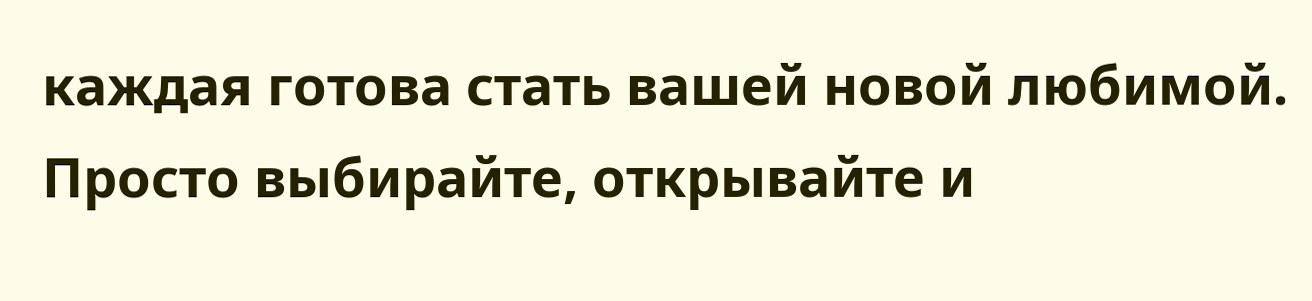каждая готова стать вашей новой любимой. Просто выбирайте, открывайте и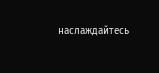наслаждайтесь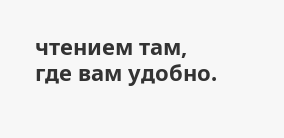чтением там, где вам удобно.